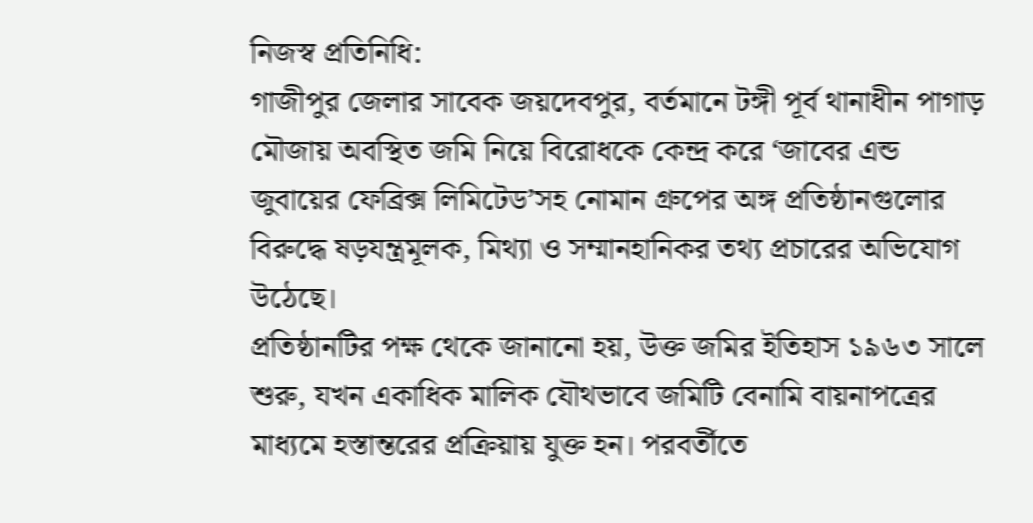নিজস্ব প্রতিনিধি:
গাজীপুর জেলার সাবেক জয়দেবপুর, বর্তমানে টঙ্গী পূর্ব থানাধীন পাগাড় মৌজায় অবস্থিত জমি নিয়ে বিরোধকে কেন্দ্র করে ‘জাবের এন্ড জুবায়ের ফেব্রিক্স লিমিটেড’সহ নোমান গ্রুপের অঙ্গ প্রতিষ্ঠানগুলোর বিরুদ্ধে ষড়যন্ত্রমূলক, মিথ্যা ও সম্মানহানিকর তথ্য প্রচারের অভিযোগ উঠেছে।
প্রতিষ্ঠানটির পক্ষ থেকে জানানো হয়, উক্ত জমির ইতিহাস ১৯৬৩ সালে শুরু, যখন একাধিক মালিক যৌথভাবে জমিটি বেনামি বায়নাপত্রের মাধ্যমে হস্তান্তরের প্রক্রিয়ায় যুক্ত হন। পরবর্তীতে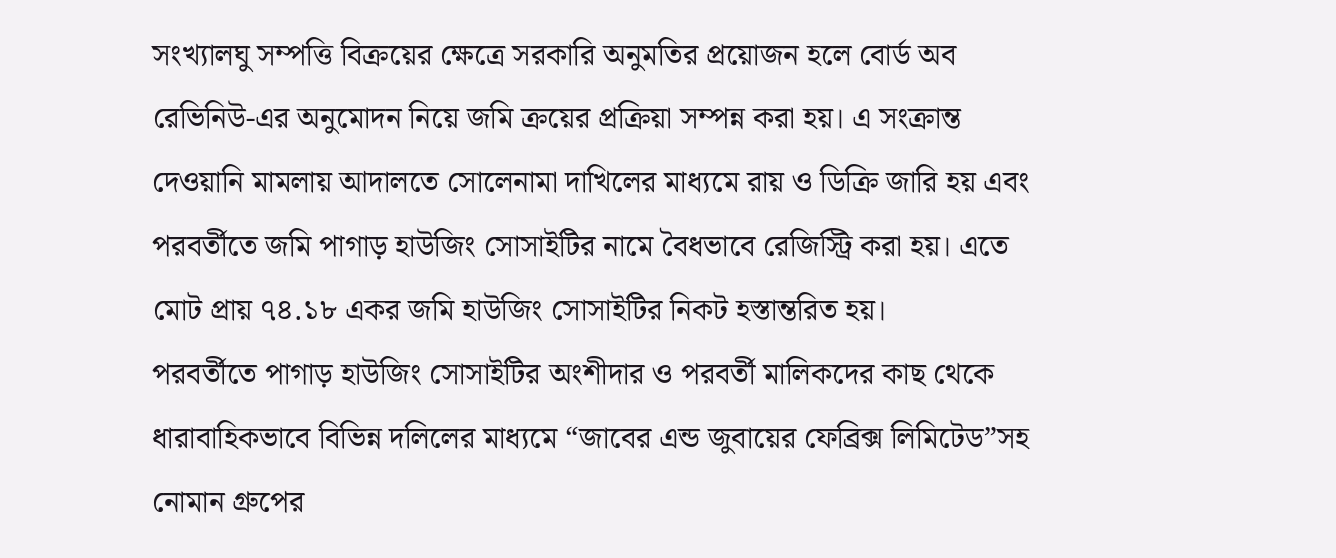সংখ্যালঘু সম্পত্তি বিক্রয়ের ক্ষেত্রে সরকারি অনুমতির প্রয়োজন হলে বোর্ড অব রেভিনিউ-এর অনুমোদন নিয়ে জমি ক্রয়ের প্রক্রিয়া সম্পন্ন করা হয়। এ সংক্রান্ত দেওয়ানি মামলায় আদালতে সোলেনামা দাখিলের মাধ্যমে রায় ও ডিক্রি জারি হয় এবং পরবর্তীতে জমি পাগাড় হাউজিং সোসাইটির নামে বৈধভাবে রেজিস্ট্রি করা হয়। এতে মোট প্রায় ৭৪.১৮ একর জমি হাউজিং সোসাইটির নিকট হস্তান্তরিত হয়।
পরবর্তীতে পাগাড় হাউজিং সোসাইটির অংশীদার ও পরবর্তী মালিকদের কাছ থেকে ধারাবাহিকভাবে বিভিন্ন দলিলের মাধ্যমে “জাবের এন্ড জুবায়ের ফেব্রিক্স লিমিটেড”সহ নোমান গ্রুপের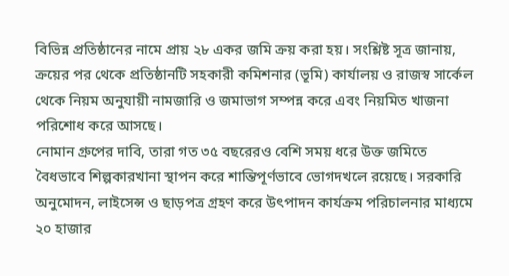বিভিন্ন প্রতিষ্ঠানের নামে প্রায় ২৮ একর জমি ক্রয় করা হয়। সংশ্লিষ্ট সূত্র জানায়, ক্রয়ের পর থেকে প্রতিষ্ঠানটি সহকারী কমিশনার (ভূমি) কার্যালয় ও রাজস্ব সার্কেল থেকে নিয়ম অনুযায়ী নামজারি ও জমাভাগ সম্পন্ন করে এবং নিয়মিত খাজনা পরিশোধ করে আসছে।
নোমান গ্রুপের দাবি, তারা গত ৩৫ বছরেরও বেশি সময় ধরে উক্ত জমিতে বৈধভাবে শিল্পকারখানা স্থাপন করে শান্তিপূর্ণভাবে ভোগদখলে রয়েছে। সরকারি অনুমোদন, লাইসেন্স ও ছাড়পত্র গ্রহণ করে উৎপাদন কার্যক্রম পরিচালনার মাধ্যমে ২০ হাজার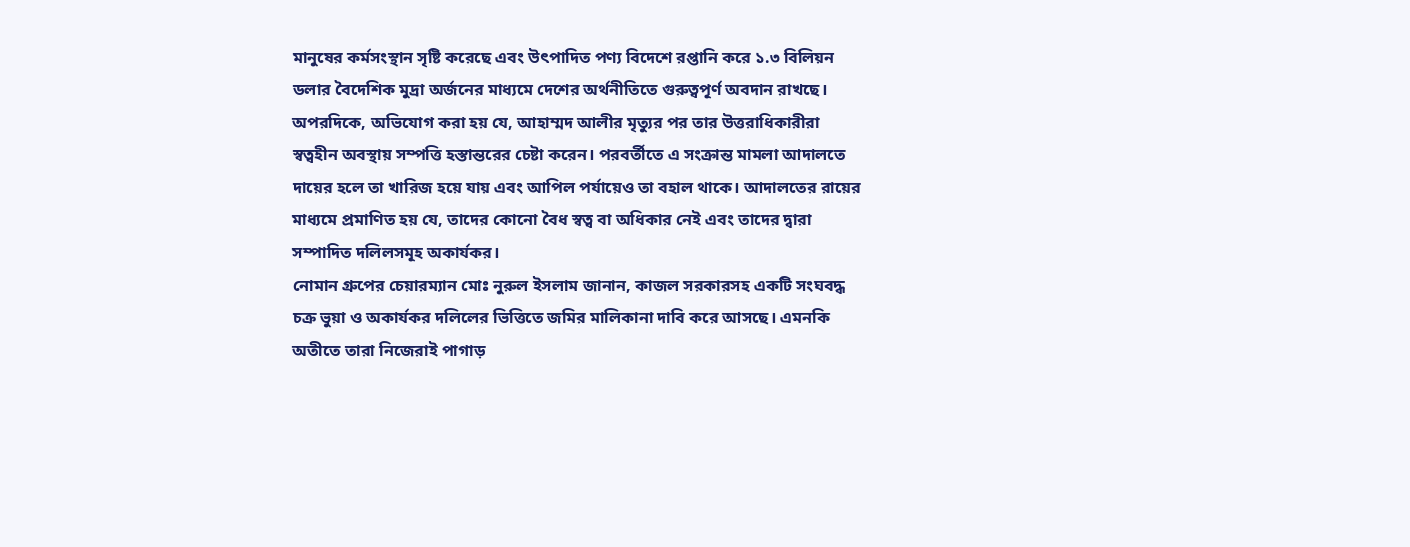মানুষের কর্মসংস্থান সৃষ্টি করেছে এবং উৎপাদিত পণ্য বিদেশে রপ্তানি করে ১.৩ বিলিয়ন ডলার বৈদেশিক মুদ্রা অর্জনের মাধ্যমে দেশের অর্থনীতিতে গুরুত্বপূর্ণ অবদান রাখছে। অপরদিকে, অভিযোগ করা হয় যে, আহাম্মদ আলীর মৃত্যুর পর তার উত্তরাধিকারীরা স্বত্বহীন অবস্থায় সম্পত্তি হস্তান্তরের চেষ্টা করেন। পরবর্তীতে এ সংক্রান্ত মামলা আদালতে দায়ের হলে তা খারিজ হয়ে যায় এবং আপিল পর্যায়েও তা বহাল থাকে। আদালতের রায়ের মাধ্যমে প্রমাণিত হয় যে, তাদের কোনো বৈধ স্বত্ব বা অধিকার নেই এবং তাদের দ্বারা সম্পাদিত দলিলসমূহ অকার্যকর।
নোমান গ্রুপের চেয়ারম্যান মোঃ নুরুল ইসলাম জানান, কাজল সরকারসহ একটি সংঘবদ্ধ চক্র ভুয়া ও অকার্যকর দলিলের ভিত্তিতে জমির মালিকানা দাবি করে আসছে। এমনকি অতীতে তারা নিজেরাই পাগাড়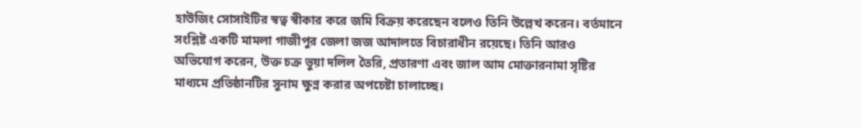হাউজিং সোসাইটির স্বত্ব স্বীকার করে জমি বিক্রয় করেছেন বলেও তিনি উল্লেখ করেন। বর্তমানে সংশ্লিষ্ট একটি মামলা গাজীপুর জেলা জজ আদালতে বিচারাধীন রয়েছে। তিনি আরও অভিযোগ করেন, উক্ত চক্র ভুয়া দলিল তৈরি, প্রতারণা এবং জাল আম মোক্তারনামা সৃষ্টির মাধ্যমে প্রতিষ্ঠানটির সুনাম ক্ষুণ্ন করার অপচেষ্টা চালাচ্ছে।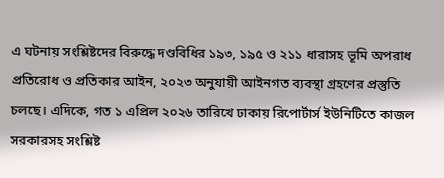এ ঘটনায় সংশ্লিষ্টদের বিরুদ্ধে দণ্ডবিধির ১৯৩, ১৯৫ ও ২১১ ধারাসহ ভূমি অপরাধ প্রতিরোধ ও প্রতিকার আইন, ২০২৩ অনুযায়ী আইনগত ব্যবস্থা গ্রহণের প্রস্তুতি চলছে। এদিকে, গত ১ এপ্রিল ২০২৬ তারিখে ঢাকায় রিপোর্টার্স ইউনিটিতে কাজল সরকারসহ সংশ্লিষ্ট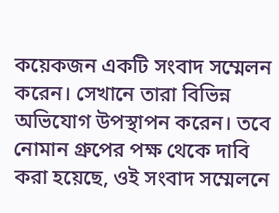কয়েকজন একটি সংবাদ সম্মেলন করেন। সেখানে তারা বিভিন্ন অভিযোগ উপস্থাপন করেন। তবে নোমান গ্রুপের পক্ষ থেকে দাবি করা হয়েছে, ওই সংবাদ সম্মেলনে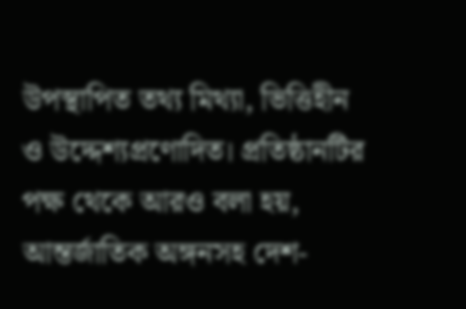উপস্থাপিত তথ্য মিথ্যা, ভিত্তিহীন ও উদ্দেশ্যপ্রণোদিত। প্রতিষ্ঠানটির পক্ষ থেকে আরও বলা হয়, আন্তর্জাতিক অঙ্গনসহ দেশ-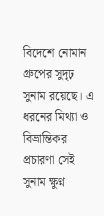বিদেশে নোমান গ্রুপের সুদৃঢ় সুনাম রয়েছে। এ ধরনের মিথ্যা ও বিভ্রান্তিকর প্রচারণা সেই সুনাম ক্ষুণ্ন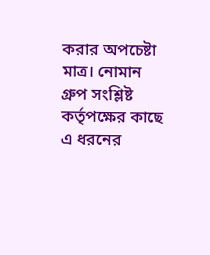করার অপচেষ্টা মাত্র। নোমান গ্রুপ সংশ্লিষ্ট কর্তৃপক্ষের কাছে এ ধরনের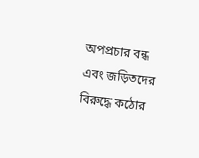অপপ্রচার বন্ধ এবং জড়িতদের বিরুদ্ধে কঠোর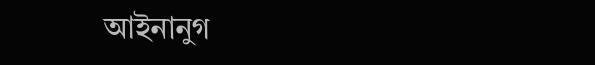আইনানুগ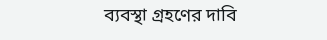ব্যবস্থা গ্রহণের দাবি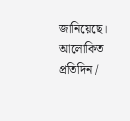জানিয়েছে।
আলোকিত প্রতিদিন /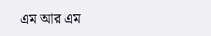এম আর এম